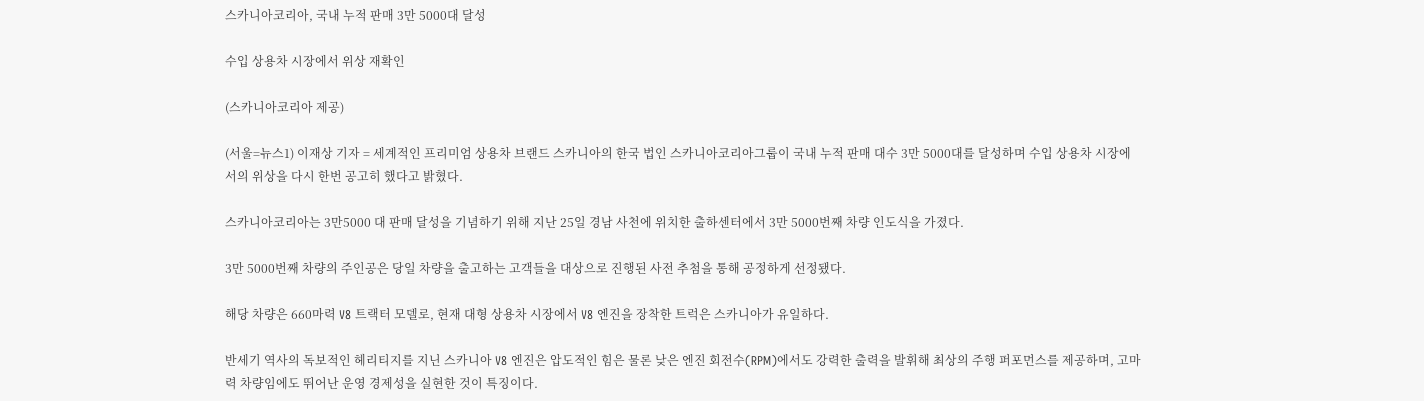스카니아코리아, 국내 누적 판매 3만 5000대 달성

수입 상용차 시장에서 위상 재확인

(스카니아코리아 제공)

(서울=뉴스1) 이재상 기자 = 세계적인 프리미엄 상용차 브랜드 스카니아의 한국 법인 스카니아코리아그룹이 국내 누적 판매 대수 3만 5000대를 달성하며 수입 상용차 시장에서의 위상을 다시 한번 공고히 했다고 밝혔다.

스카니아코리아는 3만5000 대 판매 달성을 기념하기 위해 지난 25일 경남 사천에 위치한 출하센터에서 3만 5000번째 차량 인도식을 가졌다.

3만 5000번째 차량의 주인공은 당일 차량을 출고하는 고객들을 대상으로 진행된 사전 추첨을 통해 공정하게 선정됐다.

해당 차량은 660마력 V8 트랙터 모델로, 현재 대형 상용차 시장에서 V8 엔진을 장착한 트럭은 스카니아가 유일하다.

반세기 역사의 독보적인 헤리티지를 지닌 스카니아 V8 엔진은 압도적인 힘은 물론 낮은 엔진 회전수(RPM)에서도 강력한 출력을 발휘해 최상의 주행 퍼포먼스를 제공하며, 고마력 차량임에도 뛰어난 운영 경제성을 실현한 것이 특징이다.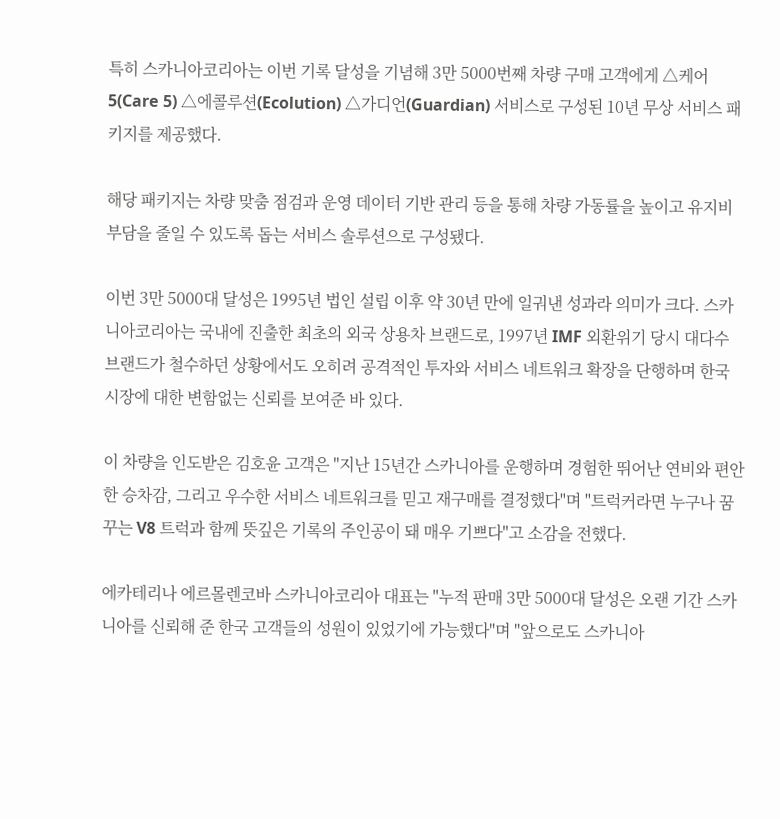특히 스카니아코리아는 이번 기록 달성을 기념해 3만 5000번째 차량 구매 고객에게 △케어5(Care 5) △에콜루션(Ecolution) △가디언(Guardian) 서비스로 구성된 10년 무상 서비스 패키지를 제공했다.

해당 패키지는 차량 맞춤 점검과 운영 데이터 기반 관리 등을 통해 차량 가동률을 높이고 유지비 부담을 줄일 수 있도록 돕는 서비스 솔루션으로 구성됐다.

이번 3만 5000대 달성은 1995년 법인 설립 이후 약 30년 만에 일궈낸 성과라 의미가 크다. 스카니아코리아는 국내에 진출한 최초의 외국 상용차 브랜드로, 1997년 IMF 외환위기 당시 대다수 브랜드가 철수하던 상황에서도 오히려 공격적인 투자와 서비스 네트워크 확장을 단행하며 한국 시장에 대한 변함없는 신뢰를 보여준 바 있다.

이 차량을 인도받은 김호윤 고객은 "지난 15년간 스카니아를 운행하며 경험한 뛰어난 연비와 편안한 승차감, 그리고 우수한 서비스 네트워크를 믿고 재구매를 결정했다"며 "트럭커라면 누구나 꿈꾸는 V8 트럭과 함께 뜻깊은 기록의 주인공이 돼 매우 기쁘다"고 소감을 전했다.

에카테리나 에르몰렌코바 스카니아코리아 대표는 "누적 판매 3만 5000대 달성은 오랜 기간 스카니아를 신뢰해 준 한국 고객들의 성원이 있었기에 가능했다"며 "앞으로도 스카니아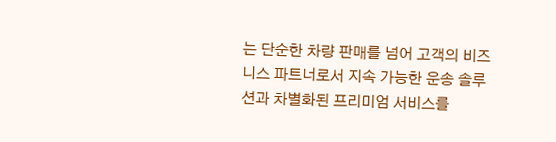는 단순한 차량 판매를 넘어 고객의 비즈니스 파트너로서 지속 가능한 운송 솔루션과 차별화된 프리미엄 서비스를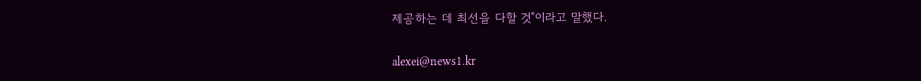제공하는 데 최선을 다할 것"이라고 말했다.

alexei@news1.kr